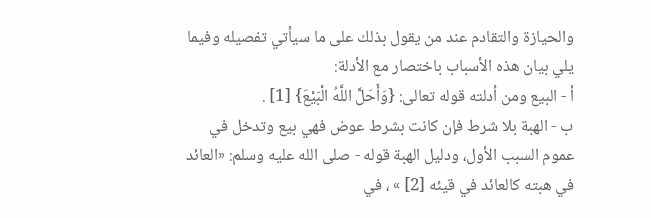والحيازة والتقادم عند من يقول بذلك على ما سيأتي تفصيله وفيما يلي بيان هذه الأسباب باختصار مع الأدلة:
أ - البيع ومن أدلته قوله تعالى: {وَأَحَلَّ اللَّهُ الْبَيْعَ} [1] .
ب - الهبة بلا شرط فإن كانت بشرط عوض فهي بيع وتدخل في عموم السبب الأول، ودليل الهبة قوله - صلى الله عليه وسلم: «العائد في هبته كالعائد في قيئه [2] » ، في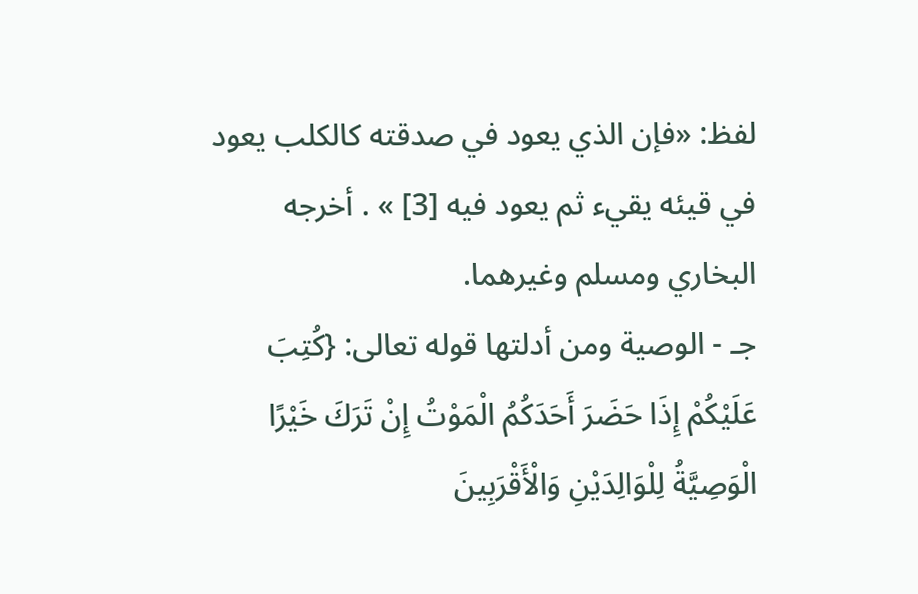لفظ: «فإن الذي يعود في صدقته كالكلب يعود في قيئه يقيء ثم يعود فيه [3] » . أخرجه البخاري ومسلم وغيرهما.
جـ - الوصية ومن أدلتها قوله تعالى: {كُتِبَ عَلَيْكُمْ إِذَا حَضَرَ أَحَدَكُمُ الْمَوْتُ إِنْ تَرَكَ خَيْرًا الْوَصِيَّةُ لِلْوَالِدَيْنِ وَالْأَقْرَبِينَ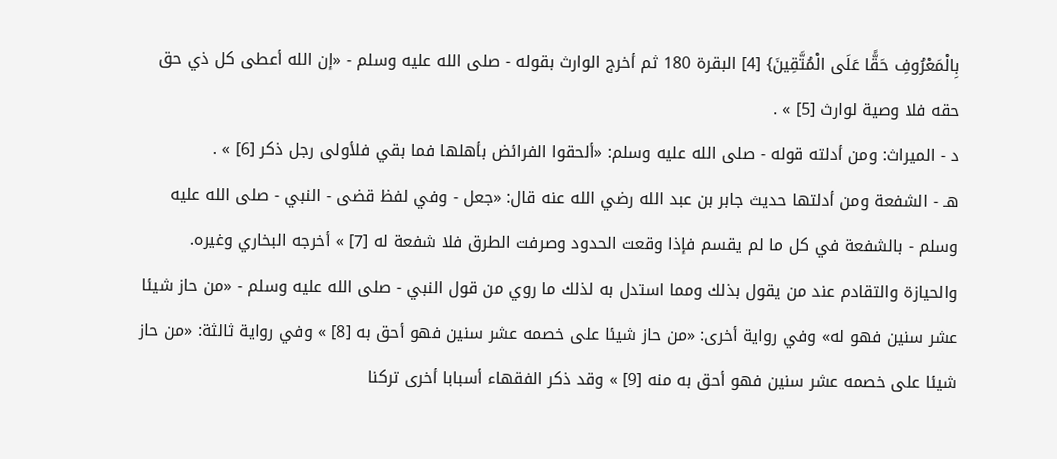بِالْمَعْرُوفِ حَقًّا عَلَى الْمُتَّقِينَ} [4] البقرة 180 ثم أخرج الوارث بقوله - صلى الله عليه وسلم - «إن الله أعطى كل ذي حق حقه فلا وصية لوارث [5] » .
د - الميراث: ومن أدلته قوله - صلى الله عليه وسلم: «ألحقوا الفرائض بأهلها فما بقي فلأولى رجل ذكر [6] » .
هـ - الشفعة ومن أدلتها حديث جابر بن عبد الله رضي الله عنه قال: «جعل - وفي لفظ قضى - النبي - صلى الله عليه وسلم - بالشفعة في كل ما لم يقسم فإذا وقعت الحدود وصرفت الطرق فلا شفعة له [7] » أخرجه البخاري وغيره.
والحيازة والتقادم عند من يقول بذلك ومما استدل به لذلك ما روي من قول النبي - صلى الله عليه وسلم - «من حاز شيئا عشر سنين فهو له» وفي رواية أخرى: «من حاز شيئا على خصمه عشر سنين فهو أحق به [8] » وفي رواية ثالثة: «من حاز شيئا على خصمه عشر سنين فهو أحق به منه [9] » وقد ذكر الفقهاء أسبابا أخرى تركنا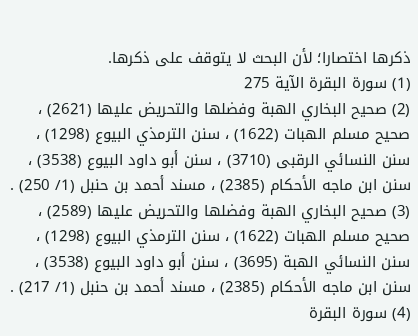ذكرها اختصارا؛ لأن البحث لا يتوقف على ذكرها.
(1) سورة البقرة الآية 275
(2) صحيح البخاري الهبة وفضلها والتحريض عليها (2621) ، صحيح مسلم الهبات (1622) ، سنن الترمذي البيوع (1298) ، سنن النسائي الرقبى (3710) ، سنن أبو داود البيوع (3538) ، سنن ابن ماجه الأحكام (2385) ، مسند أحمد بن حنبل (1/ 250) .
(3) صحيح البخاري الهبة وفضلها والتحريض عليها (2589) ، صحيح مسلم الهبات (1622) ، سنن الترمذي البيوع (1298) ، سنن النسائي الهبة (3695) ، سنن أبو داود البيوع (3538) ، سنن ابن ماجه الأحكام (2385) ، مسند أحمد بن حنبل (1/ 217) .
(4) سورة البقرة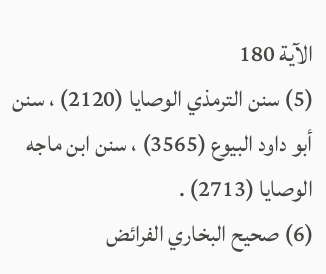الآية 180
(5) سنن الترمذي الوصايا (2120) ، سنن أبو داود البيوع (3565) ، سنن ابن ماجه الوصايا (2713) .
(6) صحيح البخاري الفرائض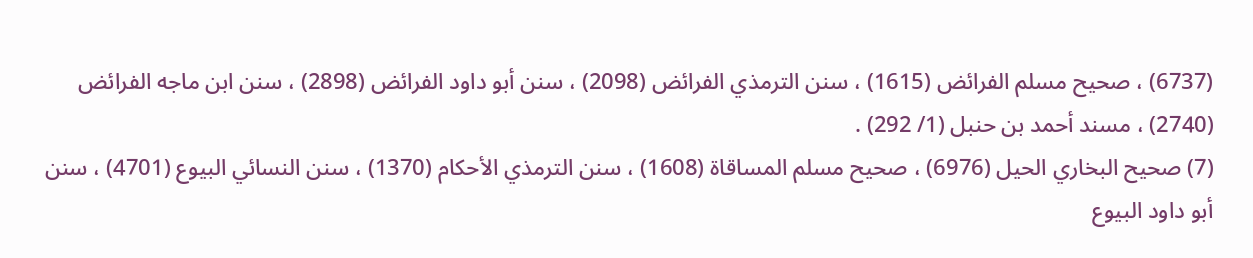(6737) ، صحيح مسلم الفرائض (1615) ، سنن الترمذي الفرائض (2098) ، سنن أبو داود الفرائض (2898) ، سنن ابن ماجه الفرائض (2740) ، مسند أحمد بن حنبل (1/ 292) .
(7) صحيح البخاري الحيل (6976) ، صحيح مسلم المساقاة (1608) ، سنن الترمذي الأحكام (1370) ، سنن النسائي البيوع (4701) ، سنن أبو داود البيوع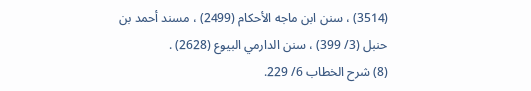(3514) ، سنن ابن ماجه الأحكام (2499) ، مسند أحمد بن حنبل (3/ 399) ، سنن الدارمي البيوع (2628) .
(8) شرح الخطاب 6/ 229.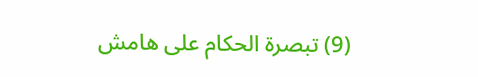(9) تبصرة الحكام على هامش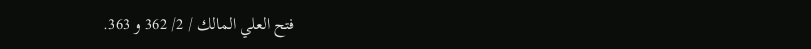فتح العلي المالك / 2/ 362 و 363.